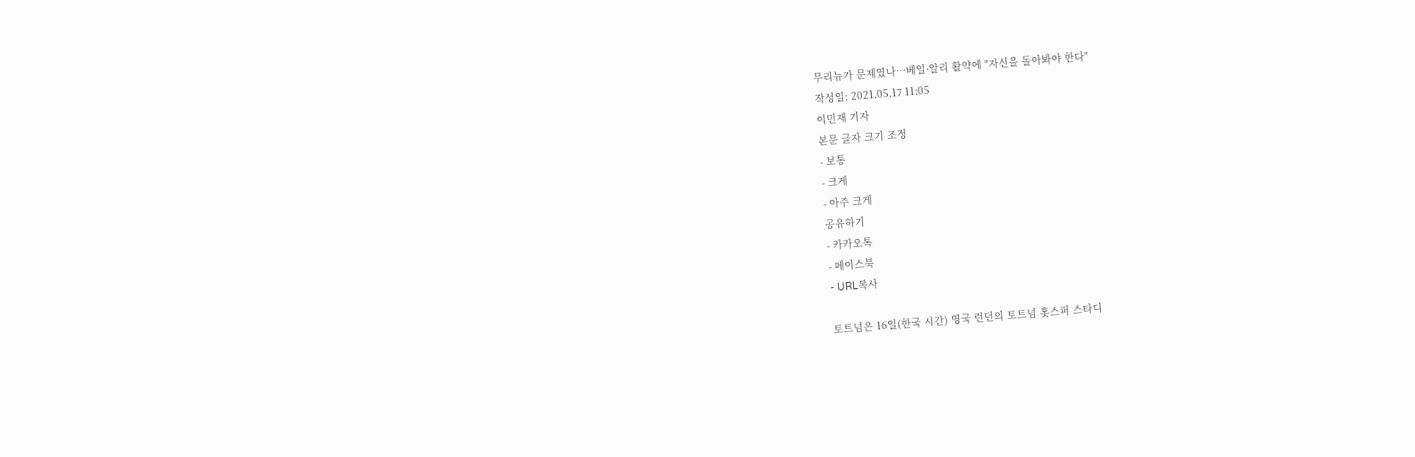무리뉴가 문제였나…베일·알리 활약에 "자신을 돌아봐야 한다"
작성일: 2021.05.17 11:05
이민재 기자
본문 글자 크기 조정
- 보통
- 크게
- 아주 크게
공유하기
- 카카오톡
- 페이스북
- URL복사

토트넘은 16일(한국 시간) 영국 런던의 토트넘 홋스퍼 스타디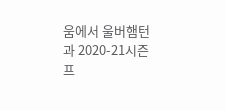움에서 울버햄턴과 2020-21시즌 프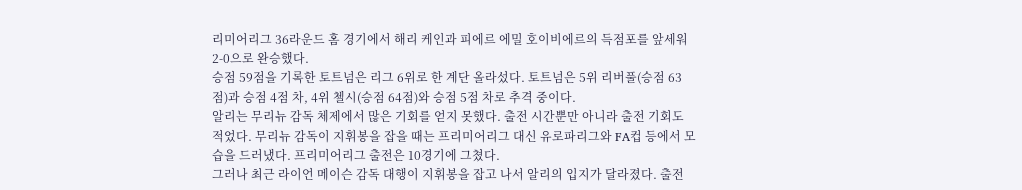리미어리그 36라운드 홈 경기에서 해리 케인과 피에르 에밀 호이비에르의 득점포를 앞세워 2-0으로 완승했다.
승점 59점을 기록한 토트넘은 리그 6위로 한 계단 올라섰다. 토트넘은 5위 리버풀(승점 63점)과 승점 4점 차, 4위 첼시(승점 64점)와 승점 5점 차로 추격 중이다.
알리는 무리뉴 감독 체제에서 많은 기회를 얻지 못했다. 출전 시간뿐만 아니라 출전 기회도 적었다. 무리뉴 감독이 지휘봉을 잡을 때는 프리미어리그 대신 유로파리그와 FA컵 등에서 모습을 드러냈다. 프리미어리그 출전은 10경기에 그쳤다.
그러나 최근 라이언 메이슨 감독 대행이 지휘봉을 잡고 나서 알리의 입지가 달라졌다. 출전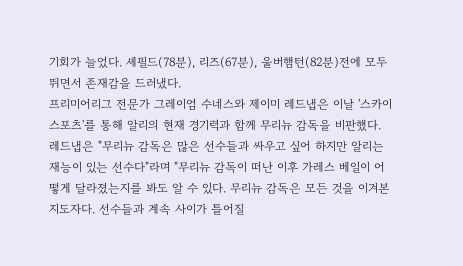기회가 늘었다. 셰필드(78분), 리즈(67분), 울버햄턴(82분)전에 모두 뛰면서 존재감을 드러냈다.
프리미어리그 전문가 그레이엄 수네스와 제이미 레드냅은 이날 '스카이스포츠'를 통해 알리의 현재 경기력과 함께 무리뉴 감독을 비판했다.
레드냅은 "무리뉴 감독은 많은 선수들과 싸우고 싶어 하지만 알리는 재능이 있는 선수다"라며 "무리뉴 감독이 떠난 이후 가레스 베일이 어떻게 달라졌는지를 봐도 알 수 있다. 무리뉴 감독은 모든 것을 이겨본 지도자다. 선수들과 계속 사이가 틀어질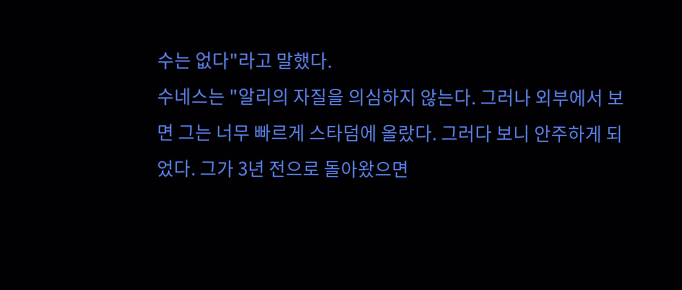수는 없다"라고 말했다.
수네스는 "알리의 자질을 의심하지 않는다. 그러나 외부에서 보면 그는 너무 빠르게 스타덤에 올랐다. 그러다 보니 안주하게 되었다. 그가 3년 전으로 돌아왔으면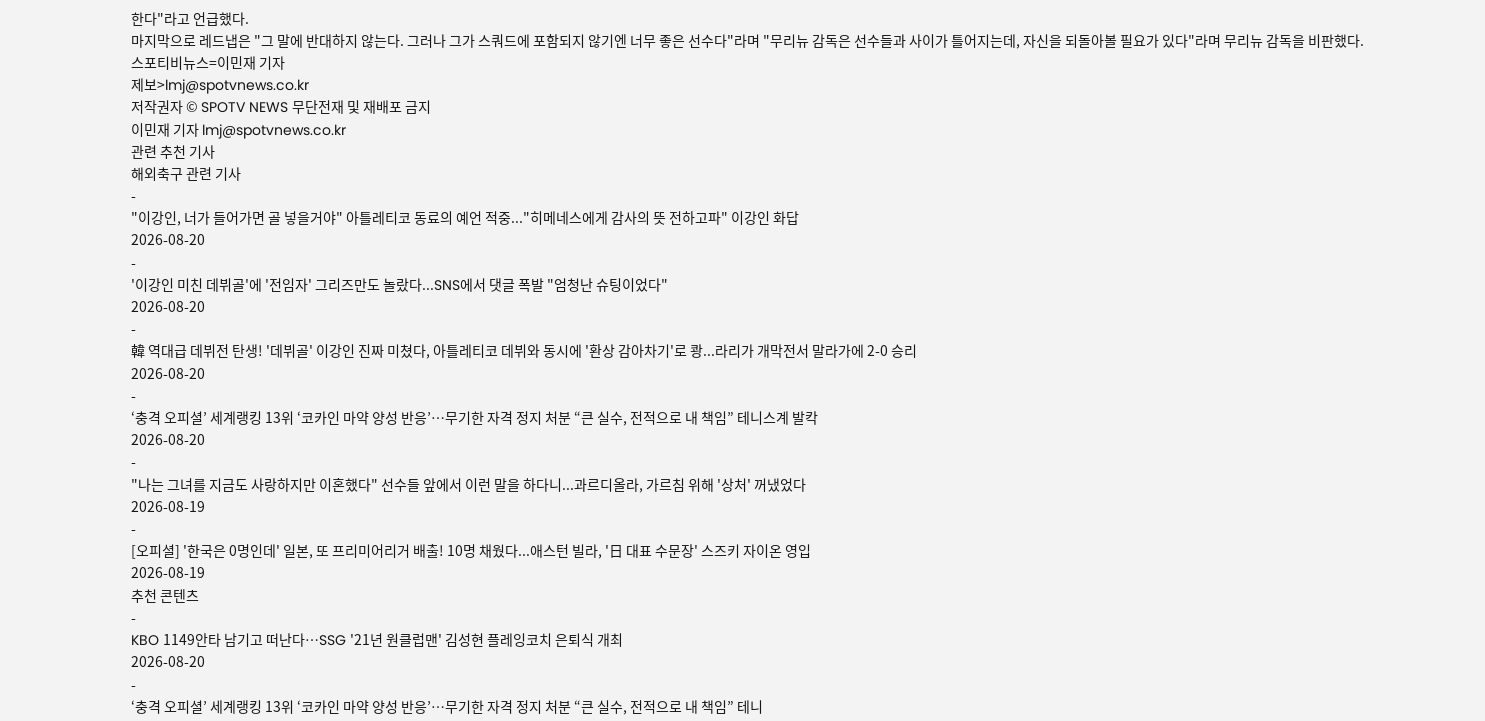한다"라고 언급했다.
마지막으로 레드냅은 "그 말에 반대하지 않는다. 그러나 그가 스쿼드에 포함되지 않기엔 너무 좋은 선수다"라며 "무리뉴 감독은 선수들과 사이가 틀어지는데, 자신을 되돌아볼 필요가 있다"라며 무리뉴 감독을 비판했다.
스포티비뉴스=이민재 기자
제보>lmj@spotvnews.co.kr
저작권자 © SPOTV NEWS 무단전재 및 재배포 금지
이민재 기자 lmj@spotvnews.co.kr
관련 추천 기사
해외축구 관련 기사
-
"이강인, 너가 들어가면 골 넣을거야" 아틀레티코 동료의 예언 적중..."히메네스에게 감사의 뜻 전하고파" 이강인 화답
2026-08-20
-
'이강인 미친 데뷔골'에 '전임자' 그리즈만도 놀랐다...SNS에서 댓글 폭발 "엄청난 슈팅이었다"
2026-08-20
-
韓 역대급 데뷔전 탄생! '데뷔골' 이강인 진짜 미쳤다, 아틀레티코 데뷔와 동시에 '환상 감아차기'로 쾅...라리가 개막전서 말라가에 2-0 승리
2026-08-20
-
‘충격 오피셜’ 세계랭킹 13위 ‘코카인 마약 양성 반응’…무기한 자격 정지 처분 “큰 실수, 전적으로 내 책임” 테니스계 발칵
2026-08-20
-
"나는 그녀를 지금도 사랑하지만 이혼했다" 선수들 앞에서 이런 말을 하다니...과르디올라, 가르침 위해 '상처' 꺼냈었다
2026-08-19
-
[오피셜] '한국은 0명인데' 일본, 또 프리미어리거 배출! 10명 채웠다...애스턴 빌라, '日 대표 수문장' 스즈키 자이온 영입
2026-08-19
추천 콘텐츠
-
KBO 1149안타 남기고 떠난다…SSG '21년 원클럽맨' 김성현 플레잉코치 은퇴식 개최
2026-08-20
-
‘충격 오피셜’ 세계랭킹 13위 ‘코카인 마약 양성 반응’…무기한 자격 정지 처분 “큰 실수, 전적으로 내 책임” 테니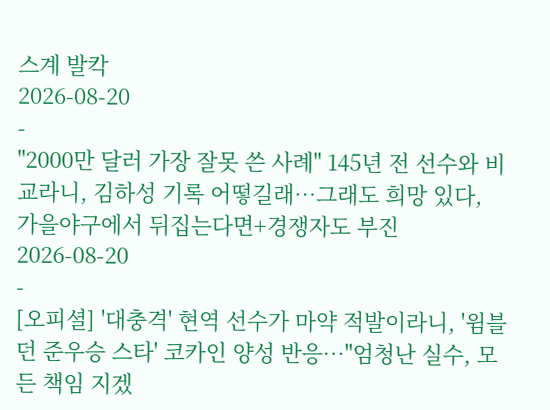스계 발칵
2026-08-20
-
"2000만 달러 가장 잘못 쓴 사례" 145년 전 선수와 비교라니, 김하성 기록 어떻길래…그래도 희망 있다, 가을야구에서 뒤집는다면+경쟁자도 부진
2026-08-20
-
[오피셜] '대충격' 현역 선수가 마약 적발이라니, '윔블던 준우승 스타' 코카인 양성 반응…"엄청난 실수, 모든 책임 지겠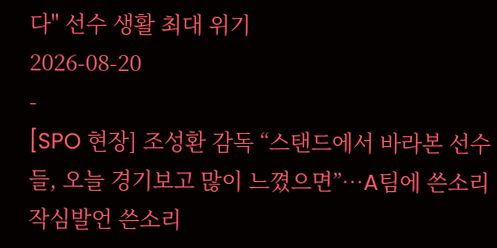다" 선수 생활 최대 위기
2026-08-20
-
[SPO 현장] 조성환 감독 “스탠드에서 바라본 선수들, 오늘 경기보고 많이 느꼈으면”…A팀에 쓴소리 작심발언 쓴소리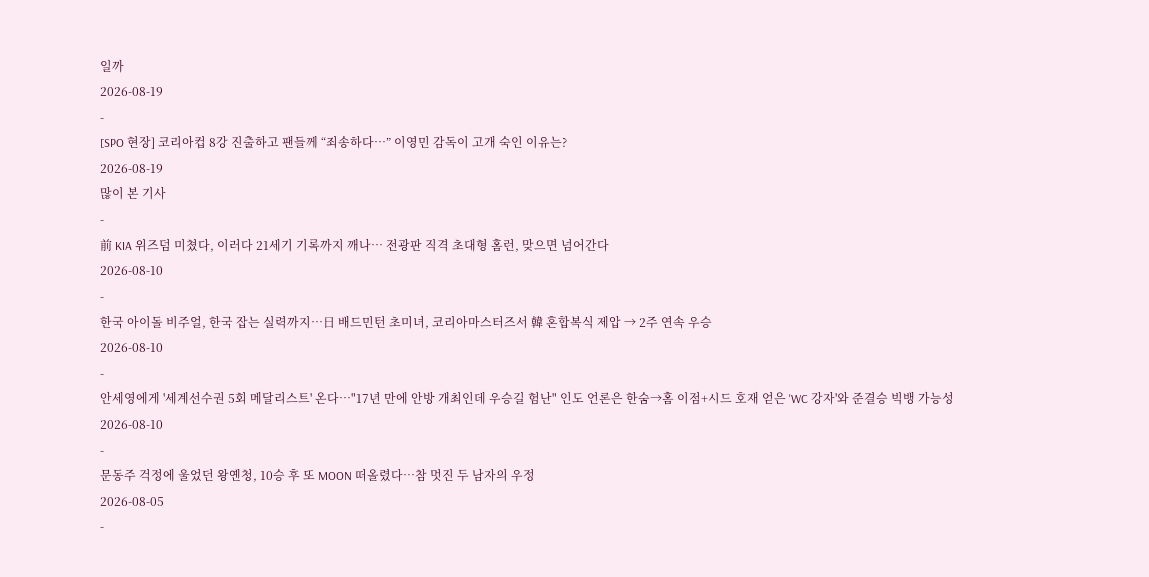일까
2026-08-19
-
[SPO 현장] 코리아컵 8강 진출하고 팬들께 “죄송하다…” 이영민 감독이 고개 숙인 이유는?
2026-08-19
많이 본 기사
-
前 KIA 위즈덤 미쳤다, 이러다 21세기 기록까지 깨나… 전광판 직격 초대형 홈런, 맞으면 넘어간다
2026-08-10
-
한국 아이돌 비주얼, 한국 잡는 실력까지…日 배드민턴 초미녀, 코리아마스터즈서 韓 혼합복식 제압 → 2주 연속 우승
2026-08-10
-
안세영에게 '세계선수권 5회 메달리스트' 온다…"17년 만에 안방 개최인데 우승길 험난" 인도 언론은 한숨→홈 이점+시드 호재 얻은 'WC 강자'와 준결승 빅뱅 가능성
2026-08-10
-
문동주 걱정에 울었던 왕옌청, 10승 후 또 MOON 떠올렸다…참 멋진 두 남자의 우정
2026-08-05
-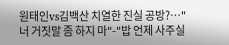원태인vs김백산 치열한 진실 공방?…"너 거짓말 좀 하지 마"-"밥 언제 사주실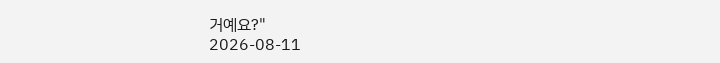거예요?"
2026-08-11